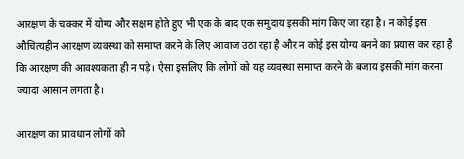आरक्षण के चक्कर में योग्य और सक्षम होते हुए भी एक के बाद एक समुदाय इसकी मांग किए जा रहा है। न कोई इस औचित्यहीन आरक्षण व्यवस्था को समाप्त करने के लिए आवाज उठा रहा है और न कोई इस योग्य बनने का प्रयास कर रहा है कि आरक्षण की आवश्यकता ही न पड़े। ऐसा इसलिए कि लोगों को यह व्यवस्था समाप्त करने के बजाय इसकी मांग करना ज्यादा आसान लगता है।

आरक्षण का प्रावधान लोगों को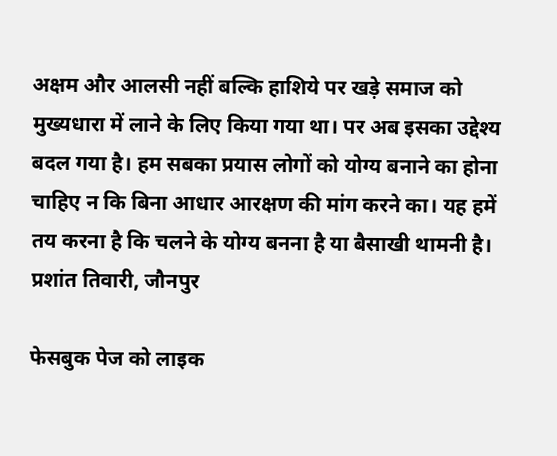अक्षम और आलसी नहीं बल्कि हाशिये पर खड़े समाज को मुख्यधारा में लाने के लिए किया गया था। पर अब इसका उद्देश्य बदल गया है। हम सबका प्रयास लोगों को योग्य बनाने का होना चाहिए न कि बिना आधार आरक्षण की मांग करने का। यह हमें तय करना है कि चलने के योग्य बनना है या बैसाखी थामनी है।
प्रशांत तिवारी, जौनपुर

फेसबुक पेज को लाइक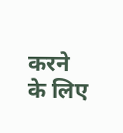करने के लिए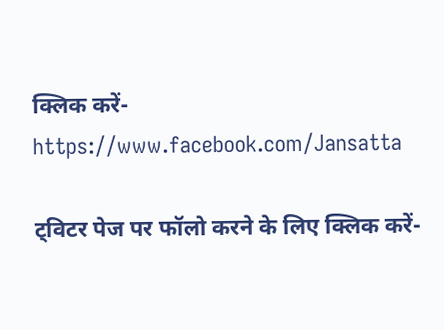क्लिक करें- https://www.facebook.com/Jansatta

ट्विटर पेज पर फॉलो करने के लिए क्लिक करें-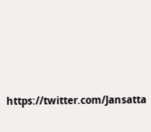https://twitter.com/Jansatta